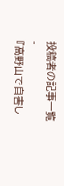投稿者の記事一覧
-
『高野山で自害し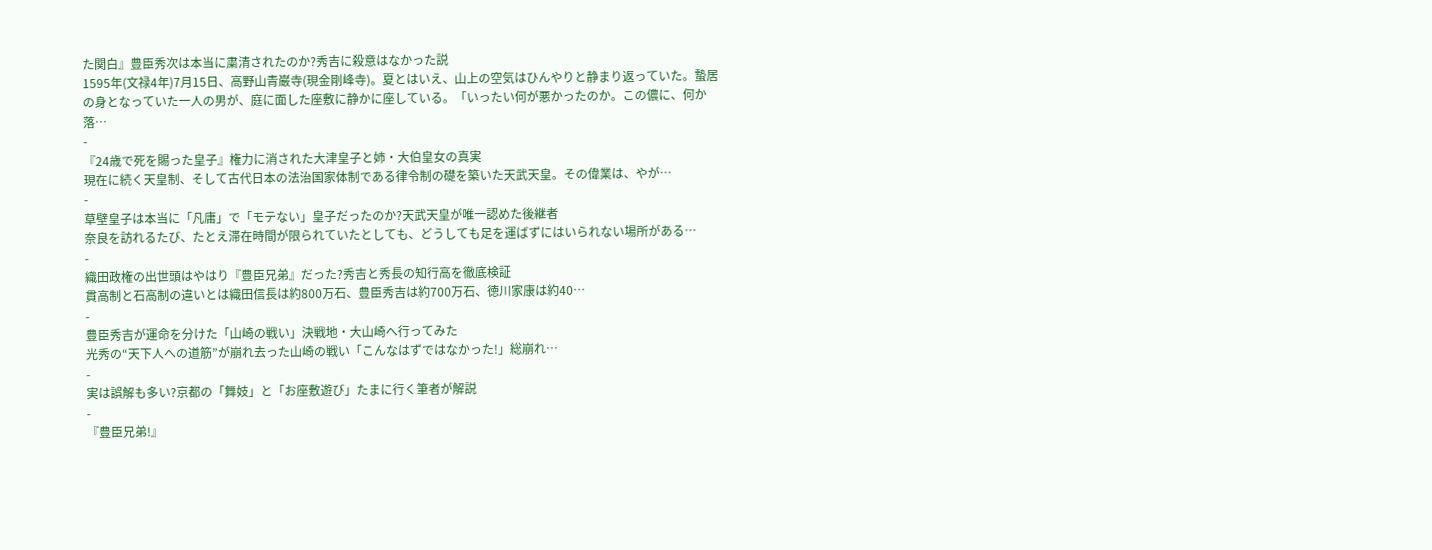た関白』豊臣秀次は本当に粛清されたのか?秀吉に殺意はなかった説
1595年(文禄4年)7月15日、高野山青巌寺(現金剛峰寺)。夏とはいえ、山上の空気はひんやりと静まり返っていた。蟄居の身となっていた一人の男が、庭に面した座敷に静かに座している。「いったい何が悪かったのか。この儂に、何か落…
-
『24歳で死を賜った皇子』権力に消された大津皇子と姉・大伯皇女の真実
現在に続く天皇制、そして古代日本の法治国家体制である律令制の礎を築いた天武天皇。その偉業は、やが…
-
草壁皇子は本当に「凡庸」で「モテない」皇子だったのか?天武天皇が唯一認めた後継者
奈良を訪れるたび、たとえ滞在時間が限られていたとしても、どうしても足を運ばずにはいられない場所がある…
-
織田政権の出世頭はやはり『豊臣兄弟』だった?秀吉と秀長の知行高を徹底検証
貫高制と石高制の違いとは織田信長は約800万石、豊臣秀吉は約700万石、徳川家康は約40…
-
豊臣秀吉が運命を分けた「山崎の戦い」決戦地・大山崎へ行ってみた
光秀の“天下人への道筋”が崩れ去った山崎の戦い「こんなはずではなかった!」総崩れ…
-
実は誤解も多い?京都の「舞妓」と「お座敷遊び」たまに行く筆者が解説
-
『豊臣兄弟!』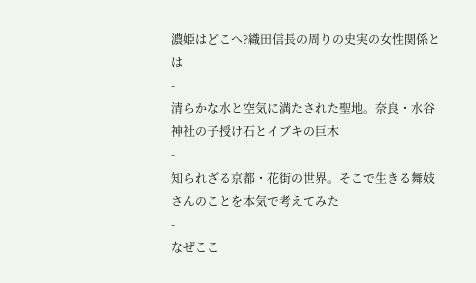濃姫はどこへ?織田信長の周りの史実の女性関係とは
-
清らかな水と空気に満たされた聖地。奈良・水谷神社の子授け石とイブキの巨木
-
知られざる京都・花街の世界。そこで生きる舞妓さんのことを本気で考えてみた
-
なぜここ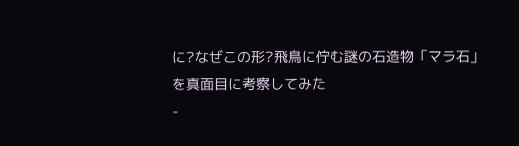に?なぜこの形?飛鳥に佇む謎の石造物「マラ石」を真面目に考察してみた
-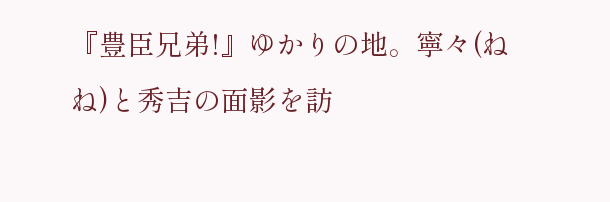『豊臣兄弟!』ゆかりの地。寧々(ねね)と秀吉の面影を訪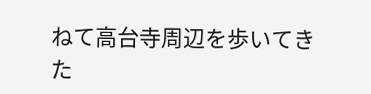ねて高台寺周辺を歩いてきた